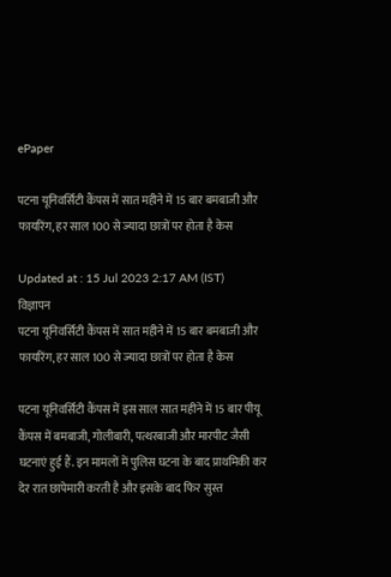ePaper

पटना यूनिवर्सिटी कैंपस में सात महीने में 15 बार बमबाजी और फायरिंग, हर साल 100 से ज्यादा छात्रों पर होता है केस

Updated at : 15 Jul 2023 2:17 AM (IST)
विज्ञापन
पटना यूनिवर्सिटी कैंपस में सात महीने में 15 बार बमबाजी और फायरिंग, हर साल 100 से ज्यादा छात्रों पर होता है केस

पटना यूनिवर्सिटी कैंपस में इस साल सात महीने में 15 बार पीयू कैंपस में बमबाजी, गोलीबारी, पत्थरबाजी और मारपीट जैसी घटनाएं हुई हैं. इन मामलों में पुलिस घटना के बाद प्राथमिकी कर देर रात छापेमारी करती है और इसके बाद फिर सुस्त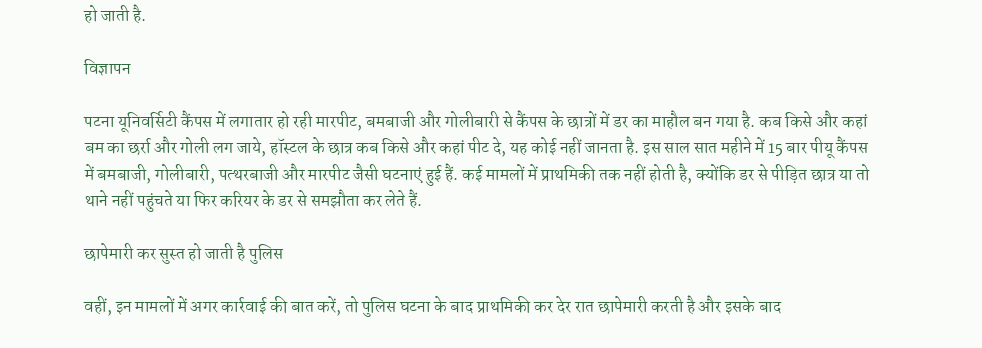हो जाती है.

विज्ञापन

पटना यूनिवर्सिटी कैंपस में लगातार हो रही मारपीट, बमबाजी और गोलीबारी से कैंपस के छात्रों में डर का माहौल बन गया है. कब किसे और कहां बम का छर्रा और गोली लग जाये, हॉस्टल के छात्र कब किसे और कहां पीट दे, यह कोई नहीं जानता है. इस साल सात महीने में 15 बार पीयू कैंपस में बमबाजी, गोलीबारी, पत्थरबाजी और मारपीट जैसी घटनाएं हुई हैं. कई मामलों में प्राथमिकी तक नहीं होती है, क्योंकि डर से पीड़ित छात्र या तो थाने नहीं पहुंचते या फिर करियर के डर से समझौता कर लेते हैं.

छापेमारी कर सुस्त हो जाती है पुलिस

वहीं, इन मामलों में अगर कार्रवाई की बात करें, तो पुलिस घटना के बाद प्राथमिकी कर देर रात छापेमारी करती है और इसके बाद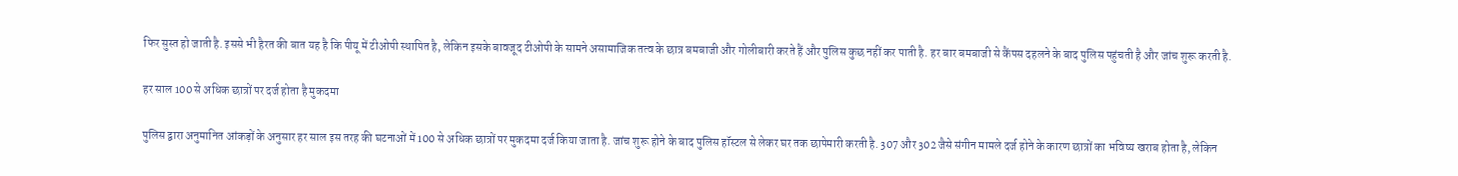फिर सुस्त हो जाती है. इससे भी हैरत की बात यह है कि पीयू में टीओपी स्थापित है, लेकिन इसके बावजूद टीओपी के सामने असामाजिक तत्व के छात्र बमबाजी और गोलीबारी करते हैं और पुलिस कुछ नहीं कर पाती है. हर बार बमबाजी से कैंपस दहलने के बाद पुलिस पहुंचती है और जांच शुरू करती है.

हर साल 100 से अधिक छात्रों पर दर्ज होता है मुकदमा

पुलिस द्वारा अनुमानित आंकड़ों के अनुसार हर साल इस तरह की घटनाओं में 100 से अधिक छात्रों पर मुकदमा दर्ज किया जाता है. जांच शुरू होने के बाद पुलिस हॉस्टल से लेकर घर तक छापेमारी करती है. 307 और 302 जैसे संगीन मामले दर्ज होने के कारण छात्रों का भविष्य खराब होता है, लेकिन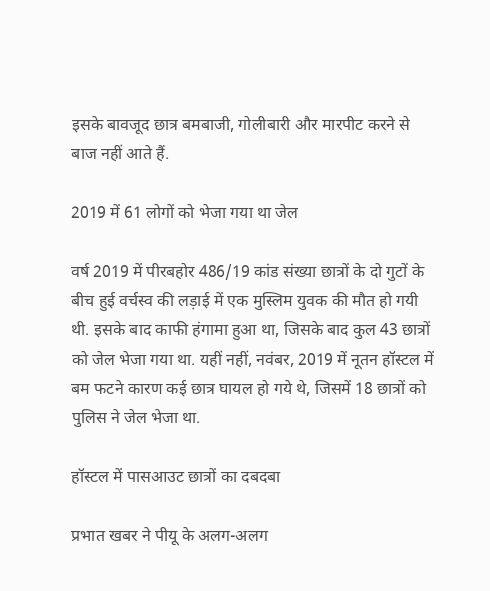इसके बावजूद छात्र बमबाजी, गोलीबारी और मारपीट करने से बाज नहीं आते हैं.

2019 में 61 लोगों को भेजा गया था जेल

वर्ष 2019 में पीरबहोर 486/19 कांड संख्या छात्रों के दो गुटों के बीच हुई वर्चस्व की लड़ाई में एक मुस्लिम युवक की मौत हो गयी थी. इसके बाद काफी हंगामा हुआ था, जिसके बाद कुल 43 छात्रों को जेल भेजा गया था. यहीं नहीं, नवंबर, 2019 में नूतन हॉस्टल में बम फटने कारण कई छात्र घायल हो गये थे, जिसमें 18 छात्रों को पुलिस ने जेल भेजा था.

हॉस्टल में पासआउट छात्रों का दबदबा

प्रभात खबर ने पीयू के अलग-अलग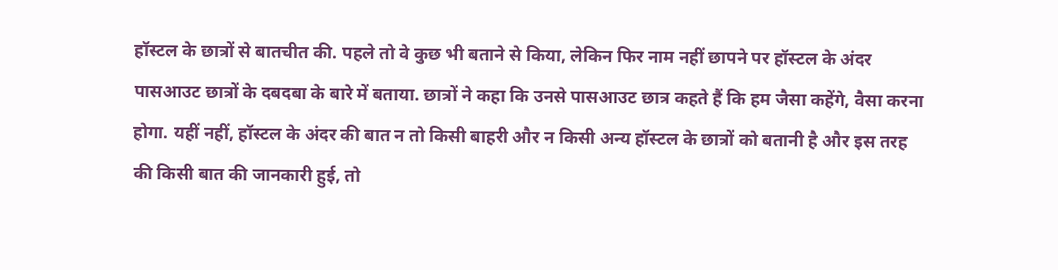हॉस्टल के छात्रों से बातचीत की. पहले तो वे कुछ भी बताने से किया, लेकिन फिर नाम नहीं छापने पर हॉस्टल के अंदर पासआउट छात्रों के दबदबा के बारे में बताया. छात्रों ने कहा कि उनसे पासआउट छात्र कहते हैं कि हम जैसा कहेंगे, वैसा करना होगा. यहीं नहीं, हॉस्टल के अंदर की बात न तो किसी बाहरी और न किसी अन्य हॉस्टल के छात्रों को बतानी है और इस तरह की किसी बात की जानकारी हुई, तो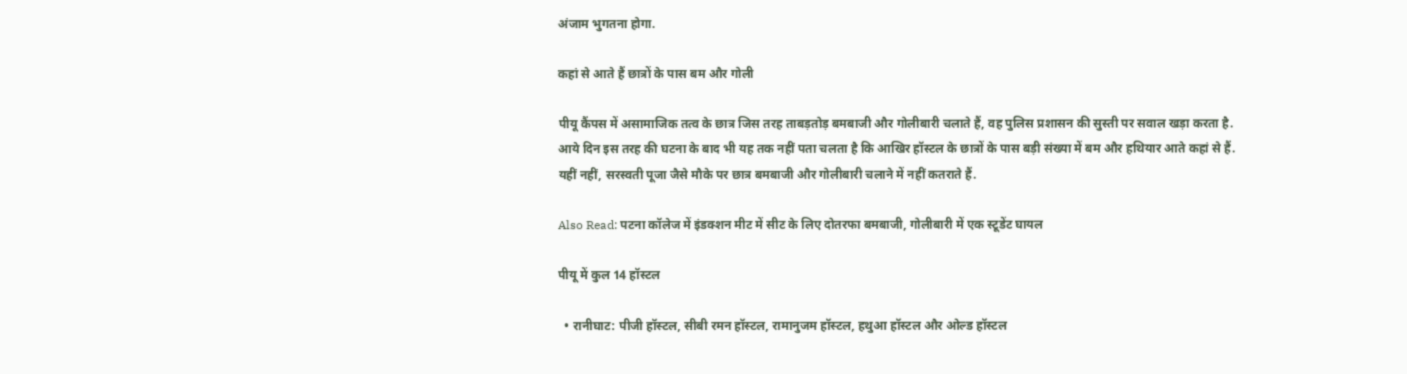अंजाम भुगतना होगा.

कहां से आते हैं छात्रों के पास बम और गोली

पीयू कैंपस में असामाजिक तत्व के छात्र जिस तरह ताबड़तोड़ बमबाजी और गोलीबारी चलाते हैं, वह पुलिस प्रशासन की सुस्ती पर सवाल खड़ा करता है. आये दिन इस तरह की घटना के बाद भी यह तक नहीं पता चलता है कि आखिर हॉस्टल के छात्रों के पास बड़ी संख्या में बम और हथियार आते कहां से हैं. यहीं नहीं, सरस्वती पूजा जैसे मौके पर छात्र बमबाजी और गोलीबारी चलाने में नहीं कतराते हैं.

Also Read: पटना कॉलेज में इंडक्शन मीट में सीट के लिए दोतरफा बमबाजी, गोलीबारी में एक स्टूडेंट घायल

पीयू में कुल 14 हॉस्टल

  • रानीघाट: पीजी हॉस्टल, सीबी रमन हॉस्टल, रामानुजम हॉस्टल, हथुआ हॉस्टल और ओल्ड हॉस्टल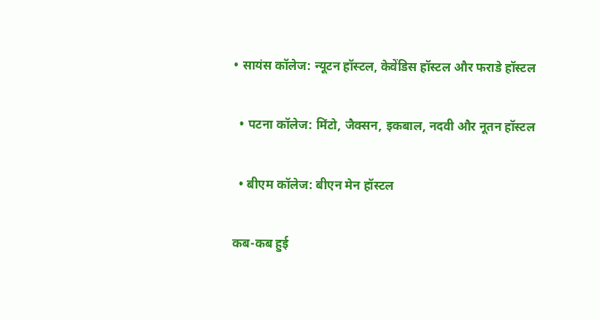• सायंस कॉलेज: न्यूटन हॉस्टल, केवेंडिस हॉस्टल और फराडे हॉस्टल

  • पटना कॉलेज: मिंटो, जैक्सन, इकबाल, नदवी और नूतन हॉस्टल

  • बीएम कॉलेज: बीएन मेन हॉस्टल

कब-कब हुई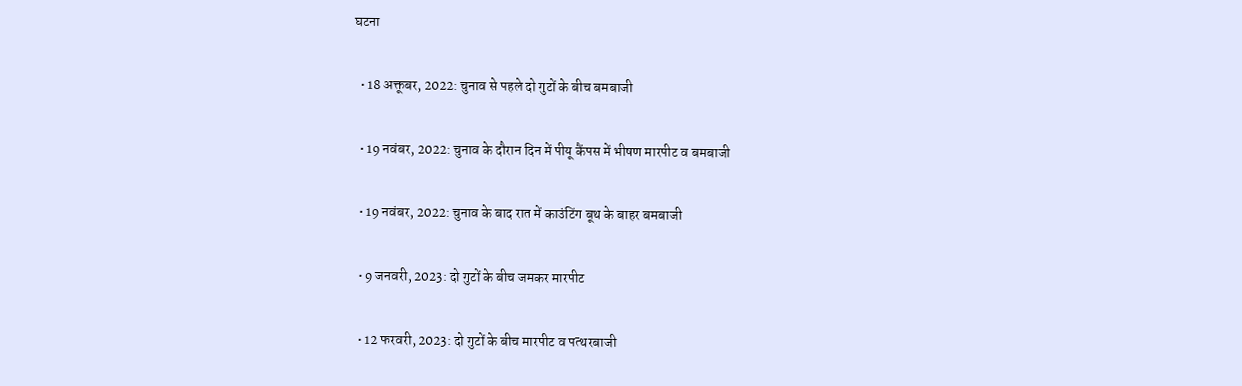घटना

  • 18 अक्तूबर, 2022: चुनाव से पहले दो गुटों के बीच बमबाजी

  • 19 नवंबर, 2022: चुनाव के दौरान दिन में पीयू कैंपस में भीषण मारपीट व बमबाजी

  • 19 नवंबर, 2022: चुनाव के बाद रात में काउंटिंग बूथ के बाहर बमबाजी

  • 9 जनवरी, 2023: दो गुटों के बीच जमकर मारपीट

  • 12 फरवरी, 2023: दो गुटों के बीच मारपीट व पत्थरबाजी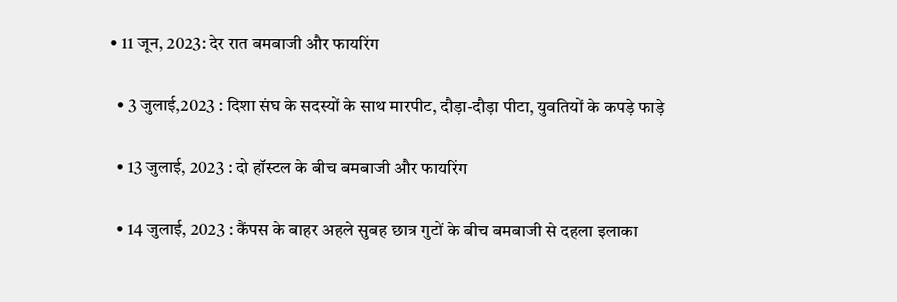• 11 जून, 2023: देर रात बमबाजी और फायरिंग

  • 3 जुलाई,2023 : दिशा संघ के सदस्यों के साथ मारपीट, दौड़ा-दौड़ा पीटा, युवतियों के कपड़े फाड़े

  • 13 जुलाई, 2023 : दो हॉस्टल के बीच बमबाजी और फायरिंग

  • 14 जुलाई, 2023 : कैंपस के बाहर अहले सुबह छात्र गुटों के बीच बमबाजी से दहला इलाका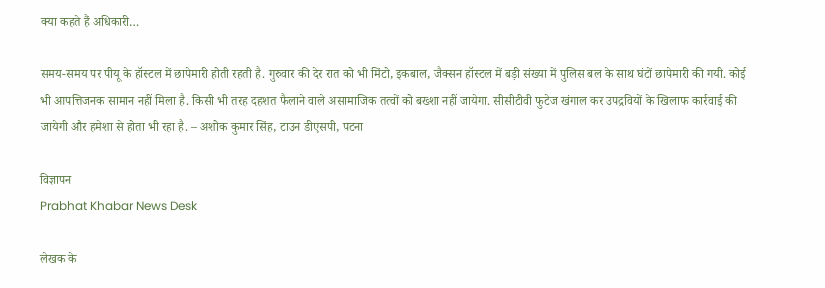क्या कहते हैं अधिकारी…

समय-समय पर पीयू के हॉस्टल में छापेमारी होती रहती है. गुरुवार की देर रात को भी मिंटो, इकबाल, जैक्सन हॉस्टल में बड़ी संख्या में पुलिस बल के साथ घंटों छापेमारी की गयी. कोई भी आपत्तिजनक सामान नहीं मिला है. किसी भी तरह दहशत फैलाने वाले असामाजिक तत्वों को बख्शा नहीं जायेगा. सीसीटीवी फुटेज खंगाल कर उपद्रवियों के खिलाफ कार्रवाई की जायेगी और हमेशा से होता भी रहा है. – अशोक कुमार सिंह, टाउन डीएसपी, पटना

विज्ञापन
Prabhat Khabar News Desk

लेखक के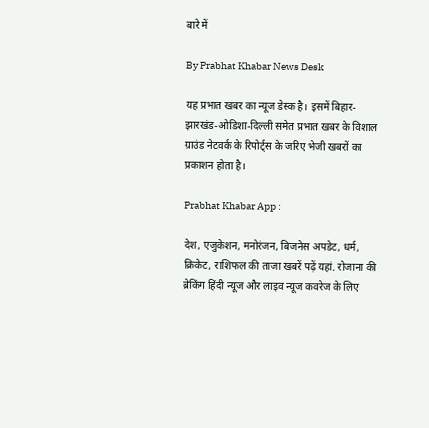बारे में

By Prabhat Khabar News Desk

यह प्रभात खबर का न्यूज डेस्क है। इसमें बिहार-झारखंड-ओडिशा-दिल्‍ली समेत प्रभात खबर के विशाल ग्राउंड नेटवर्क के रिपोर्ट्स के जरिए भेजी खबरों का प्रकाशन होता है।

Prabhat Khabar App :

देश, एजुकेशन, मनोरंजन, बिजनेस अपडेट, धर्म, क्रिकेट, राशिफल की ताजा खबरें पढ़ें यहां. रोजाना की ब्रेकिंग हिंदी न्यूज और लाइव न्यूज कवरेज के लिए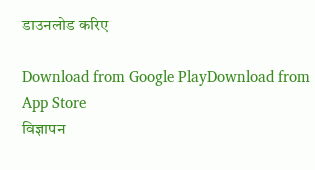डाउनलोड करिए

Download from Google PlayDownload from App Store
विज्ञापन